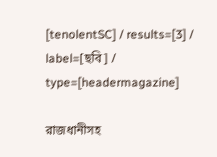[tenolentSC] / results=[3] / label=[ছবি] / type=[headermagazine]

রাজধানীসহ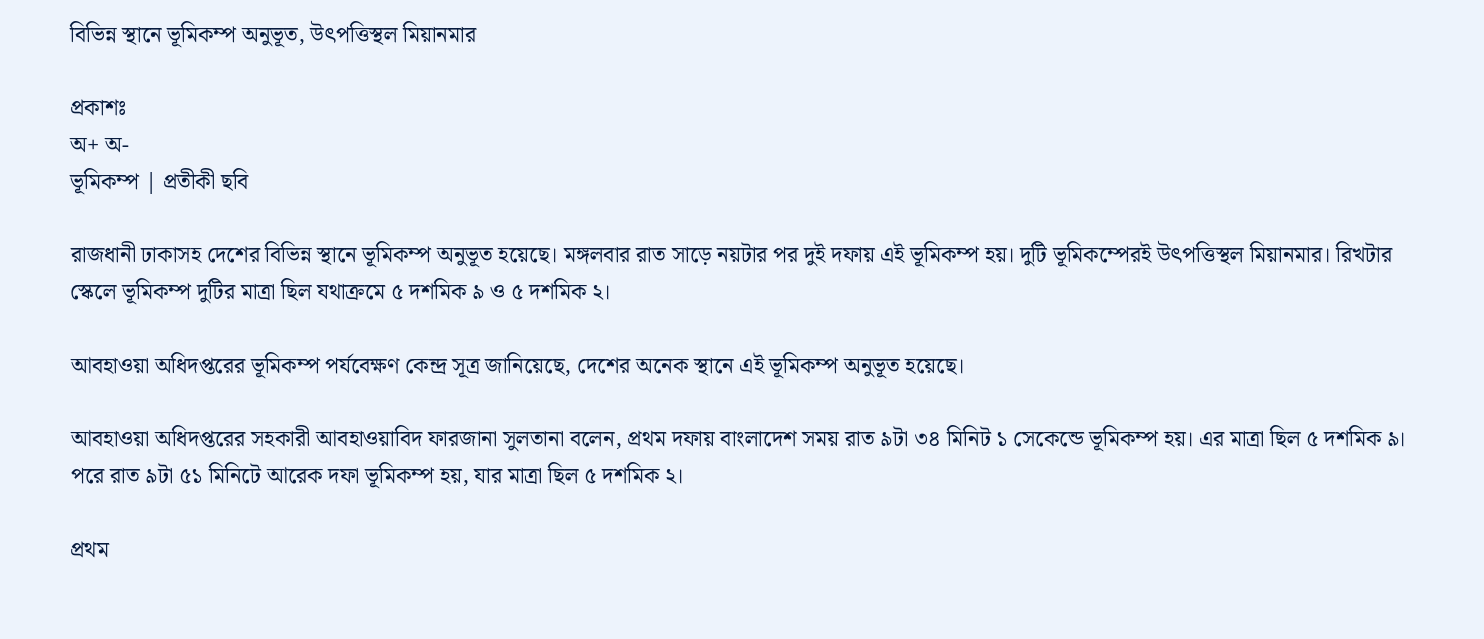বিভিন্ন স্থানে ভূমিকম্প অনুভূত, উৎপত্তিস্থল মিয়ানমার

প্রকাশঃ
অ+ অ-
ভূমিকম্প | প্রতীকী ছবি

রাজধানী ঢাকাসহ দেশের বিভিন্ন স্থানে ভূমিকম্প অনুভূত হয়েছে। মঙ্গলবার রাত সাড়ে নয়টার পর দুই দফায় এই ভূমিকম্প হয়। দুটি ভূমিকম্পেরই উৎপত্তিস্থল মিয়ানমার। রিখটার স্কেলে ভূমিকম্প দুটির মাত্রা ছিল যথাক্রমে ৫ দশমিক ৯ ও ৫ দশমিক ২।

আবহাওয়া অধিদপ্তরের ভূমিকম্প পর্যবেক্ষণ কেন্দ্র সূত্র জানিয়েছে, দেশের অনেক স্থানে এই ভূমিকম্প অনুভূত হয়েছে।

আবহাওয়া অধিদপ্তরের সহকারী আবহাওয়াবিদ ফারজানা সুলতানা বলেন, প্রথম দফায় বাংলাদেশ সময় রাত ৯টা ৩৪ মিনিট ১ সেকেন্ডে ভূমিকম্প হয়। এর মাত্রা ছিল ৫ দশমিক ৯। পরে রাত ৯টা ৫১ মিনিটে আরেক দফা ভূমিকম্প হয়, যার মাত্রা ছিল ৫ দশমিক ২।

প্রথম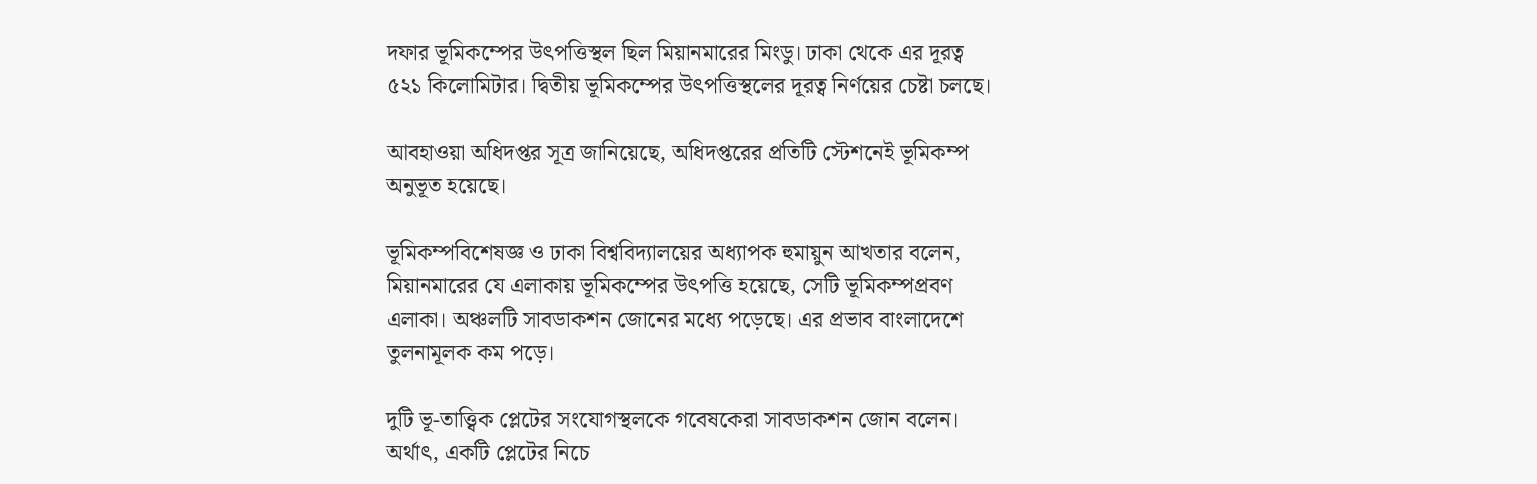দফার ভূমিকম্পের উৎপত্তিস্থল ছিল মিয়ানমারের মিংডু। ঢাকা থেকে এর দূরত্ব ৫২১ কিলোমিটার। দ্বিতীয় ভূমিকম্পের উৎপত্তিস্থলের দূরত্ব নির্ণয়ের চেষ্টা চলছে।

আবহাওয়া অধিদপ্তর সূত্র জানিয়েছে, অধিদপ্তরের প্রতিটি স্টেশনেই ভূমিকম্প অনুভূত হয়েছে।

ভূমিকম্পবিশেষজ্ঞ ও ঢাকা বিশ্ববিদ্যালয়ের অধ্যাপক হুমায়ুন আখতার বলেন, মিয়ানমারের যে এলাকায় ভূমিকম্পের উৎপত্তি হয়েছে, সেটি ভূমিকম্পপ্রবণ এলাকা। অঞ্চলটি সাবডাকশন জোনের মধ্যে পড়েছে। এর প্রভাব বাংলাদেশে তুলনামূলক কম পড়ে।

দুটি ভূ-তাত্ত্বিক প্লেটের সংযোগস্থলকে গবেষকেরা সাবডাকশন জোন বলেন। অর্থাৎ, একটি প্লেটের নিচে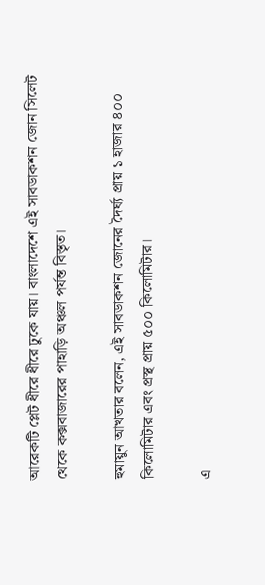আরেকটি প্লেট ধীরে ধীরে ঢুকে যায়। বাংলাদেশে এই সাবডাকশন জোন সিলেট থেকে কক্সবাজারের পাহাড়ি অঞ্চল পর্যন্ত বিস্তৃত।

হুমায়ুন আখতার বলেন, এই সাবডাকশন জোনের দৈর্ঘ্য প্রায় ১ হাজার ৪০০ কিলোমিটার এবং প্রস্থ প্রায় ৫০০ কিলোমিটার।

এ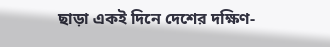ছাড়া একই দিনে দেশের দক্ষিণ-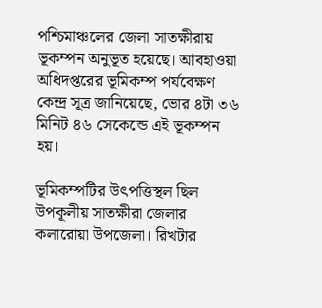পশ্চিমাঞ্চলের জেলা সাতক্ষীরায় ভূকম্পন অনুভূত হয়েছে। আবহাওয়া অধিদপ্তরের ভূমিকম্প পর্যবেক্ষণ কেন্দ্র সূত্র জানিয়েছে, ভোর ৪টা ৩৬ মিনিট ৪৬ সেকেন্ডে এই ভূকম্পন হয়।

ভূমিকম্পটির উৎপত্তিস্থল ছিল উপকূলীয় সাতক্ষীরা জেলার কলারোয়া উপজেলা। রিখটার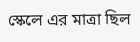স্কেলে এর মাত্রা ছিল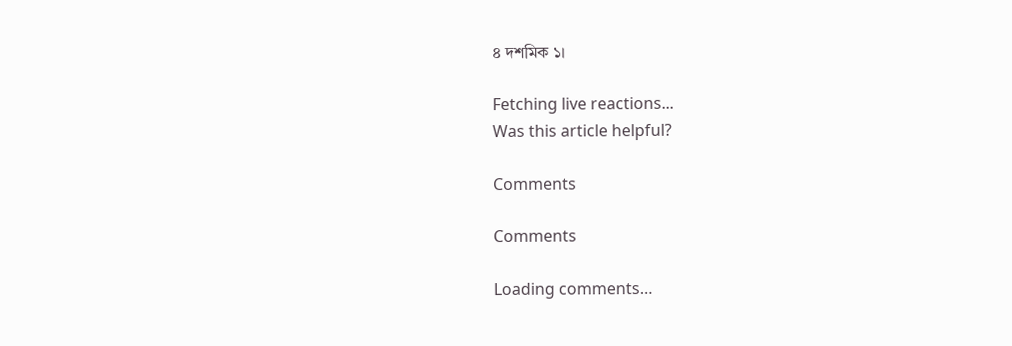৪ দশমিক ১।

Fetching live reactions...
Was this article helpful?

Comments

Comments

Loading comments…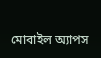মোবাইল অ্যাপস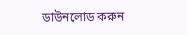ডাউনলোড করুন